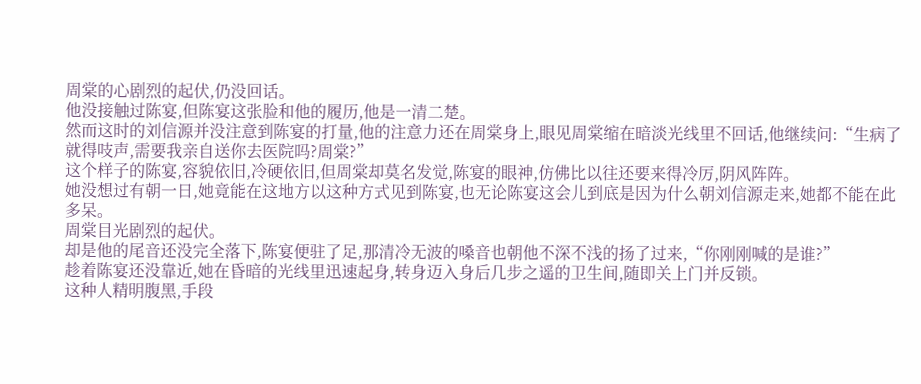周棠的心剧烈的起伏,仍没回话。
他没接触过陈宴,但陈宴这张脸和他的履历,他是一清二楚。
然而这时的刘信源并没注意到陈宴的打量,他的注意力还在周棠身上,眼见周棠缩在暗淡光线里不回话,他继续问:“生病了就得吱声,需要我亲自送你去医院吗?周棠?”
这个样子的陈宴,容貌依旧,冷硬依旧,但周棠却莫名发觉,陈宴的眼神,仿佛比以往还要来得冷厉,阴风阵阵。
她没想过有朝一日,她竟能在这地方以这种方式见到陈宴,也无论陈宴这会儿到底是因为什么朝刘信源走来,她都不能在此多呆。
周棠目光剧烈的起伏。
却是他的尾音还没完全落下,陈宴便驻了足,那清冷无波的嗓音也朝他不深不浅的扬了过来,“你刚刚喊的是谁?”
趁着陈宴还没靠近,她在昏暗的光线里迅速起身,转身迈入身后几步之遥的卫生间,随即关上门并反锁。
这种人精明腹黑,手段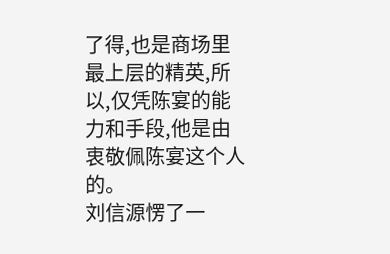了得,也是商场里最上层的精英,所以,仅凭陈宴的能力和手段,他是由衷敬佩陈宴这个人的。
刘信源愣了一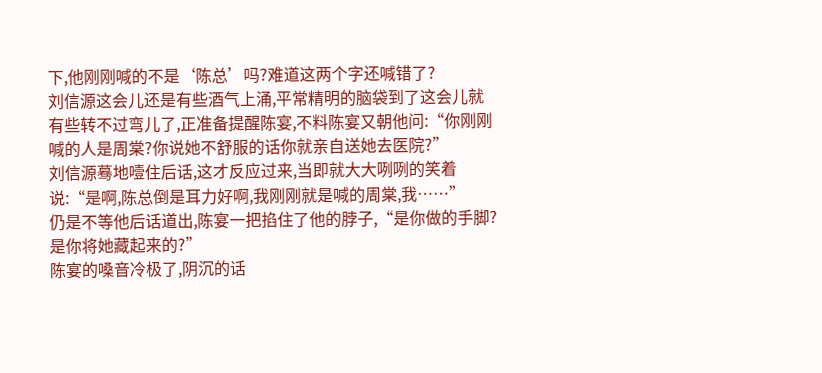下,他刚刚喊的不是‘陈总’吗?难道这两个字还喊错了?
刘信源这会儿还是有些酒气上涌,平常精明的脑袋到了这会儿就有些转不过弯儿了,正准备提醒陈宴,不料陈宴又朝他问:“你刚刚喊的人是周棠?你说她不舒服的话你就亲自送她去医院?”
刘信源蓦地噎住后话,这才反应过来,当即就大大咧咧的笑着说:“是啊,陈总倒是耳力好啊,我刚刚就是喊的周棠,我……”
仍是不等他后话道出,陈宴一把掐住了他的脖子,“是你做的手脚?是你将她藏起来的?”
陈宴的嗓音冷极了,阴沉的话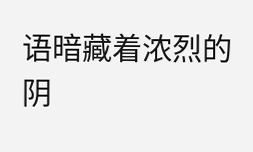语暗藏着浓烈的阴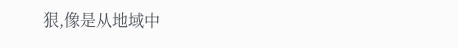狠,像是从地域中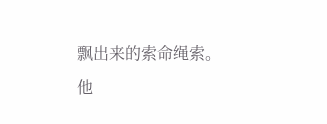飘出来的索命绳索。
他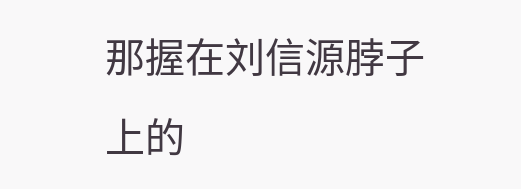那握在刘信源脖子上的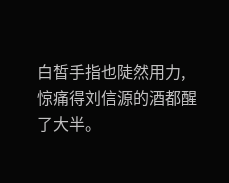白皙手指也陡然用力,惊痛得刘信源的酒都醒了大半。